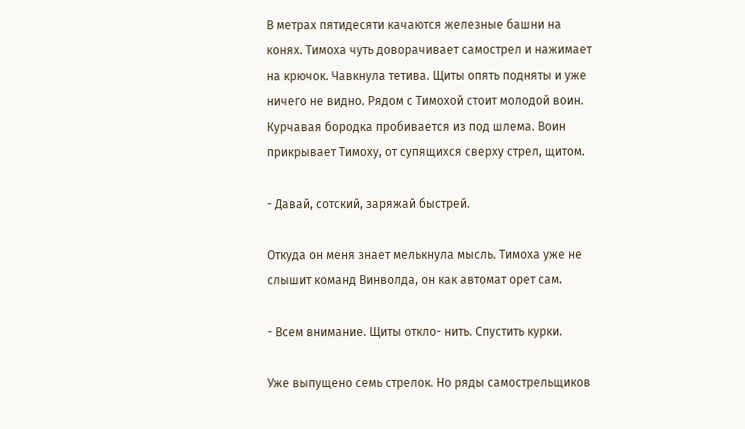В метрах пятидесяти качаются железные башни на конях. Тимоха чуть доворачивает самострел и нажимает на крючок. Чавкнула тетива. Щиты опять подняты и уже ничего не видно. Рядом с Тимохой стоит молодой воин. Курчавая бородка пробивается из под шлема. Воин прикрывает Тимоху, от супящихся сверху стрел, щитом.

- Давай, сотский, заряжай быстрей.

Откуда он меня знает мелькнула мысль. Тимоха уже не слышит команд Винволда, он как автомат орет сам.

- Всем внимание. Щиты откло- нить. Спустить курки.

Уже выпущено семь стрелок. Но ряды самострельщиков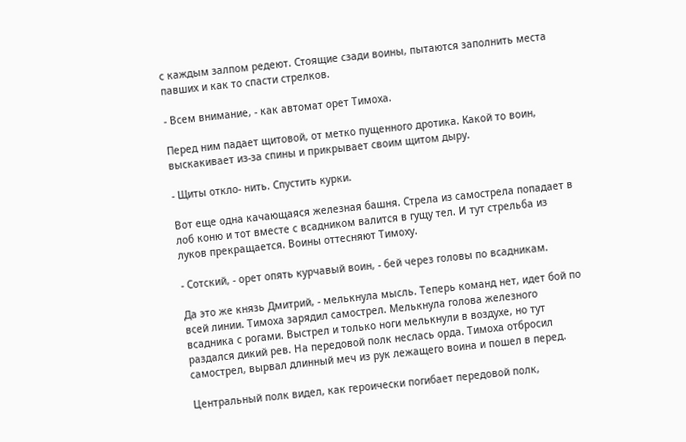с каждым залпом редеют. Стоящие сзади воины, пытаются заполнить места павших и как то спасти стрелков.

- Всем внимание, - как автомат орет Тимоха.

Перед ним падает щитовой, от метко пущенного дротика. Какой то воин, выскакивает из-за спины и прикрывает своим щитом дыру.

- Щиты откло- нить. Спустить курки.

Вот еще одна качающаяся железная башня. Стрела из самострела попадает в лоб коню и тот вместе с всадником валится в гущу тел. И тут стрельба из луков прекращается. Воины оттесняют Тимоху.

- Сотский, - орет опять курчавый воин, - бей через головы по всадникам.

Да это же князь Дмитрий, - мелькнула мысль. Теперь команд нет, идет бой по всей линии. Тимоха зарядил самострел. Мелькнула голова железного всадника с рогами. Выстрел и только ноги мелькнули в воздухе, но тут раздался дикий рев. На передовой полк неслась орда. Тимоха отбросил самострел, вырвал длинный меч из рук лежащего воина и пошел в перед.

Центральный полк видел, как героически погибает передовой полк,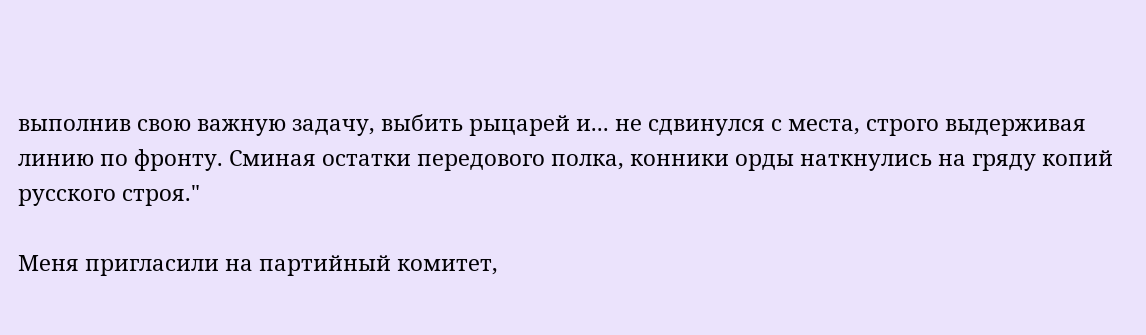выполнив свою важную задачу, выбить рыцарей и... не сдвинулся с места, строго выдерживая линию по фронту. Сминая остатки передового полка, конники орды наткнулись на гряду копий русского строя."

Меня пригласили на партийный комитет,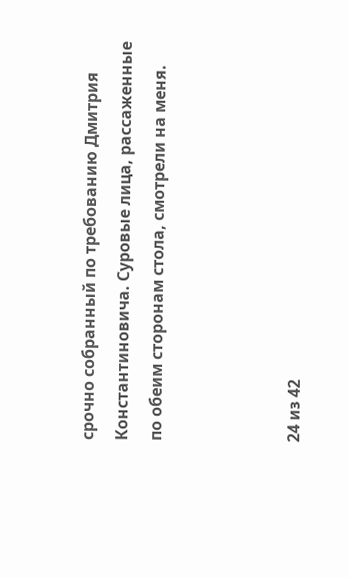срочно собранный по требованию Дмитрия Константиновича. Суровые лица, рассаженные по обеим сторонам стола, смотрели на меня.



24 из 42